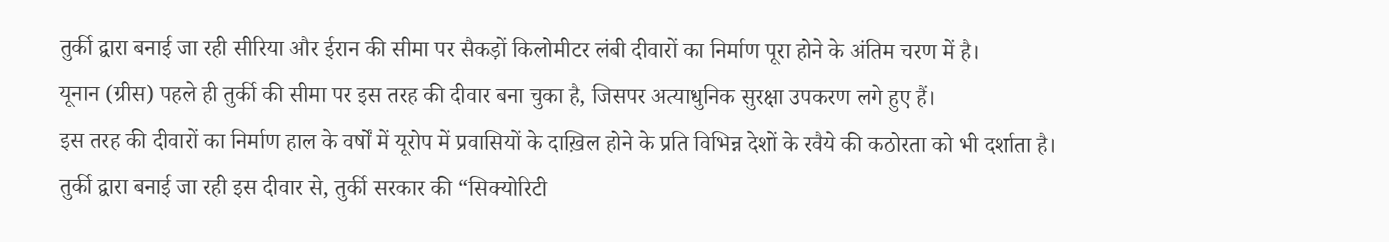तुर्की द्वारा बनाई जा रही सीरिया और ईरान की सीमा पर सैकड़ों किलोमीटर लंबी दीवारों का निर्माण पूरा होने के अंतिम चरण में है।
यूनान (ग्रीस) पहले ही तुर्की की सीमा पर इस तरह की दीवार बना चुका है, जिसपर अत्याधुनिक सुरक्षा उपकरण लगे हुए हैं।
इस तरह की दीवारों का निर्माण हाल के वर्षों में यूरोप में प्रवासियों के दाख़िल होने के प्रति विभिन्न देशों के रवैये की कठोरता को भी दर्शाता है।
तुर्की द्वारा बनाई जा रही इस दीवार से, तुर्की सरकार की “सिक्योरिटी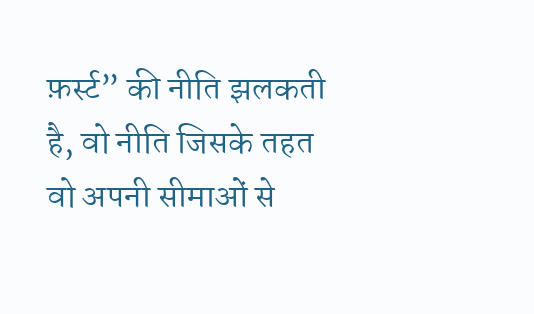फ़र्स्ट” की नीति झलकती है, वो नीति जिसके तहत वो अपनी सीमाओं से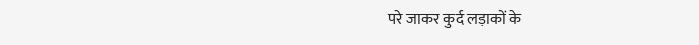परे जाकर कुर्द लड़ाकों के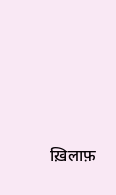ख़िलाफ़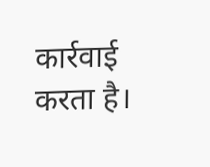कार्रवाई करता है।